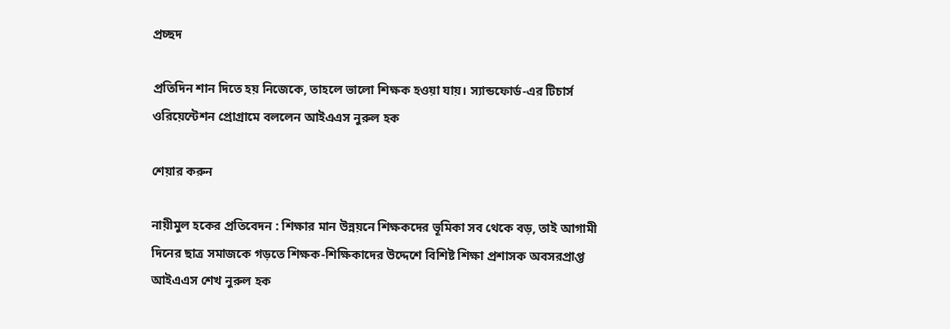প্রচ্ছদ

প্রতিদিন শান দিতে হয় নিজেকে, তাহলে ভালো শিক্ষক হওয়া যায়। স্যান্ডফোর্ড-এর টিচার্স ওরিয়েন্টেশন প্রোগ্রামে বললেন আইএএস নুরুল হক

শেয়ার করুন

নায়ীমুল হকের প্রতিবেদন : শিক্ষার মান উন্নয়নে শিক্ষকদের ভূমিকা সব থেকে বড়, তাই আগামী দিনের ছাত্র সমাজকে গড়তে শিক্ষক-শিক্ষিকাদের উদ্দেশে বিশিষ্ট শিক্ষা প্রশাসক অবসরপ্রাপ্ত আইএএস শেখ নুরুল হক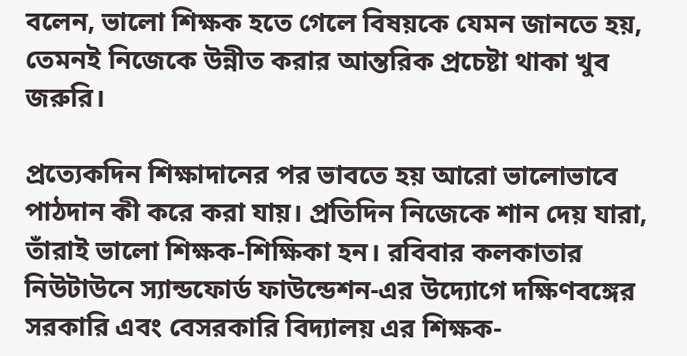বলেন, ভালো শিক্ষক হতে গেলে বিষয়কে যেমন জানতে হয়, তেমনই নিজেকে উন্নীত করার আন্তরিক প্রচেষ্টা থাকা খুব জরুরি।

প্রত্যেকদিন শিক্ষাদানের পর ভাবতে হয় আরো ভালোভাবে পাঠদান কী করে করা যায়। প্রতিদিন নিজেকে শান দেয় যারা, তাঁরাই ভালো শিক্ষক-শিক্ষিকা হন। রবিবার কলকাতার নিউটাউনে স্যান্ডফোর্ড ফাউন্ডেশন-এর উদ্যোগে দক্ষিণবঙ্গের সরকারি এবং বেসরকারি বিদ্যালয় এর শিক্ষক-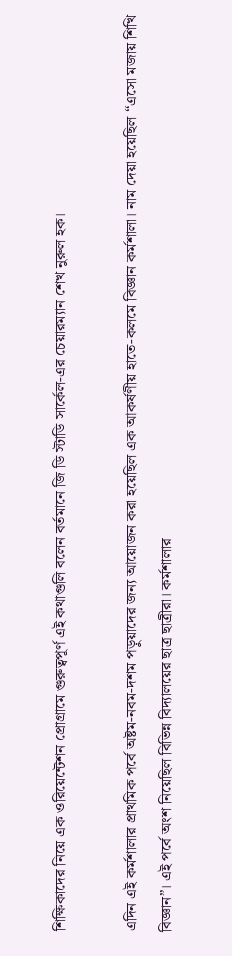শিক্ষিকাদের নিয়ে এক ওরিয়েন্টেশন প্রোগ্রামে গুরুত্বপূর্ণ এই কথাগুলি বলেন বর্তমানে জি ডি স্টাডি সার্কেল-এর চেয়ারম্যান শেখ নুরুল হক।

এদিন এই কর্মশালার প্রাথমিক পর্বে অষ্টম-নবম-দশম পড়ুয়াদের জন্য আয়োজন করা হয়েছিল এক আকর্ষণীয় হাতে-কলমে বিজ্ঞান কর্মশালা। নাম দেয়া হয়েছিল “এসো মজায় শিখি বিজ্ঞান”। এই পর্বে অংশ নিয়েছিল বিভিন্ন বিদ্যালয়ের ছাত্র ছাত্রীরা। কর্মশালার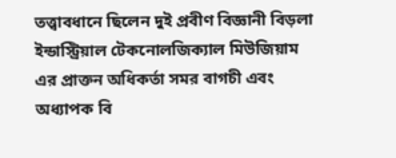তত্ত্বাবধানে ছিলেন দুই প্রবীণ বিজ্ঞানী বিড়লা ইন্ডাস্ট্রিয়াল টেকনোলজিক্যাল মিউজিয়াম এর প্রাক্তন অধিকর্তা সমর বাগচী এবং অধ্যাপক বি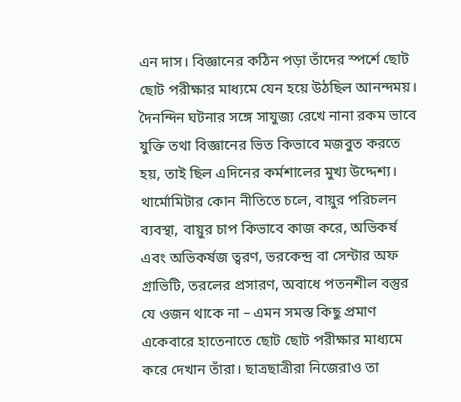এন দাস। বিজ্ঞানের কঠিন পড়া তাঁদের স্পর্শে ছোট ছোট পরীক্ষার মাধ্যমে যেন হয়ে উঠছিল আনন্দময়। দৈনন্দিন ঘটনার সঙ্গে সাযুজ্য রেখে নানা রকম ভাবে যুক্তি তথা বিজ্ঞানের ভিত কিভাবে মজবুত করতে হয়, তাই ছিল এদিনের কর্মশালের মুখ্য উদ্দেশ্য। থার্মোমিটার কোন নীতিতে চলে, বায়ুর পরিচলন ব্যবস্থা, বায়ুর চাপ কিভাবে কাজ করে, অভিকর্ষ এবং অভিকর্ষজ ত্বরণ, ভরকেন্দ্র বা সেন্টার অফ গ্রাভিটি, তরলের প্রসারণ, অবাধে পতনশীল বস্তুর যে ওজন থাকে না – এমন সমস্ত কিছু প্রমাণ একেবারে হাতেনাতে ছোট ছোট পরীক্ষার মাধ্যমে করে দেখান তাঁরা। ছাত্রছাত্রীরা নিজেরাও তা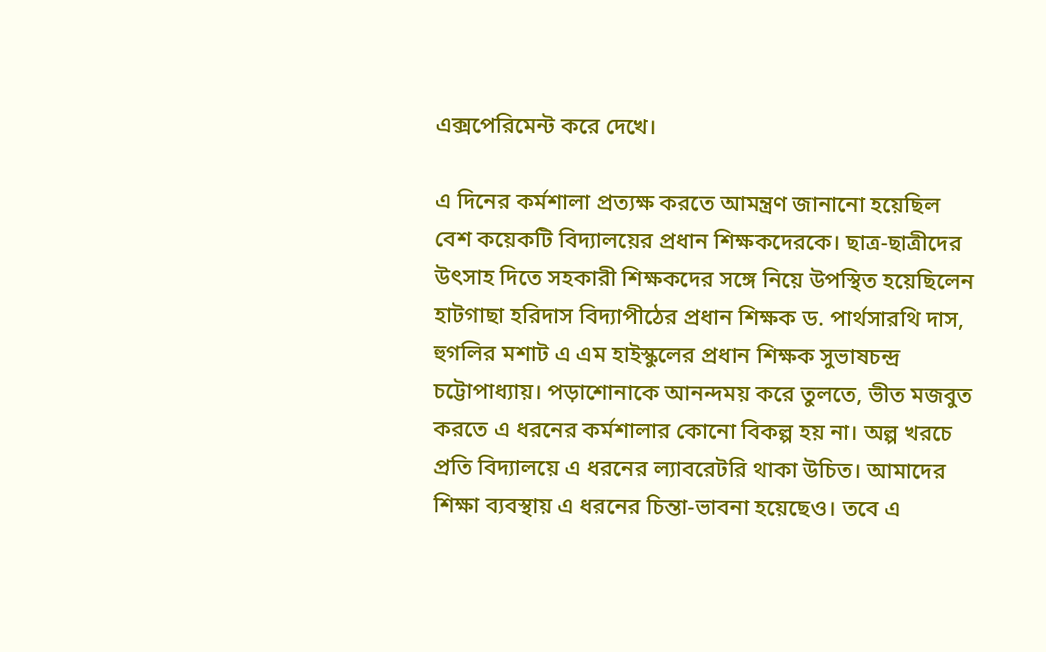এক্সপেরিমেন্ট করে দেখে।

এ দিনের কর্মশালা প্রত্যক্ষ করতে আমন্ত্রণ জানানো হয়েছিল বেশ কয়েকটি বিদ্যালয়ের প্রধান শিক্ষকদেরকে। ছাত্র-ছাত্রীদের উৎসাহ দিতে সহকারী শিক্ষকদের সঙ্গে নিয়ে উপস্থিত হয়েছিলেন হাটগাছা হরিদাস বিদ্যাপীঠের প্রধান শিক্ষক ড. পার্থসারথি দাস, হুগলির মশাট এ এম হাইস্কুলের প্রধান শিক্ষক সুভাষচন্দ্র চট্টোপাধ্যায়। পড়াশোনাকে আনন্দময় করে তুলতে, ভীত মজবুত করতে এ ধরনের কর্মশালার কোনো বিকল্প হয় না। অল্প খরচে প্রতি বিদ্যালয়ে এ ধরনের ল্যাবরেটরি থাকা উচিত। আমাদের শিক্ষা ব্যবস্থায় এ ধরনের চিন্তা-ভাবনা হয়েছেও। তবে এ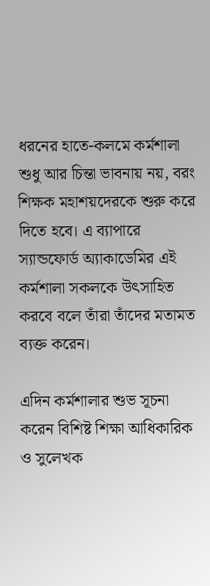ধরনের হাতে-কলমে কর্মশালা শুধু আর চিন্তা ভাবনায় নয়, বরং শিক্ষক মহাশয়দেরকে শুরু করে দিতে হবে। এ ব্যাপারে স্যান্ডফোর্ড অ্যাকাডেমির এই কর্মশালা সকলকে উৎসাহিত করবে বলে তাঁরা তাঁদের মতামত ব্যক্ত করেন।

এদিন কর্মশালার শুভ সূচনা করেন বিশিষ্ট শিক্ষা আধিকারিক ও সুলেখক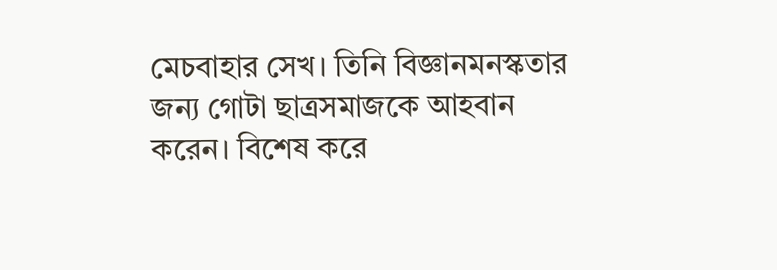মেচবাহার সেখ। তিনি বিজ্ঞানমনস্কতার জন্য গোটা ছাত্রসমাজকে আহবান করেন। বিশেষ করে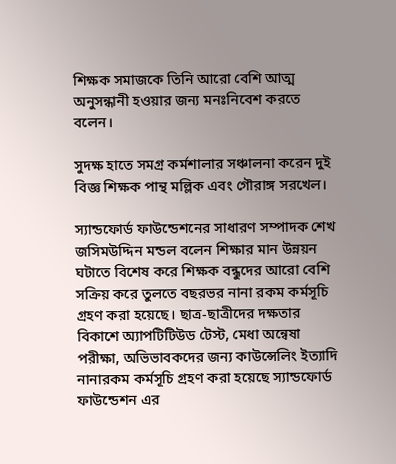শিক্ষক সমাজকে তিনি আরো বেশি আত্ম অনুসন্ধানী হওয়ার জন্য মনঃনিবেশ করতে বলেন।

সুদক্ষ হাতে সমগ্র কর্মশালার সঞ্চালনা করেন দুই বিজ্ঞ শিক্ষক পান্থ মল্লিক এবং গৌরাঙ্গ সরখেল।

স্যান্ডফোর্ড ফাউন্ডেশনের সাধারণ সম্পাদক শেখ জসিমউদ্দিন মন্ডল বলেন শিক্ষার মান উন্নয়ন ঘটাতে বিশেষ করে শিক্ষক বন্ধুদের আরো বেশি সক্রিয় করে তুলতে বছরভর নানা রকম কর্মসূচি গ্রহণ করা হয়েছে। ছাত্র-ছাত্রীদের দক্ষতার বিকাশে অ্যাপটিটিউড টেস্ট, মেধা অন্বেষা পরীক্ষা, অভিভাবকদের জন্য কাউন্সেলিং ইত্যাদি নানারকম কর্মসূচি গ্রহণ করা হয়েছে স্যান্ডফোর্ড ফাউন্ডেশন এর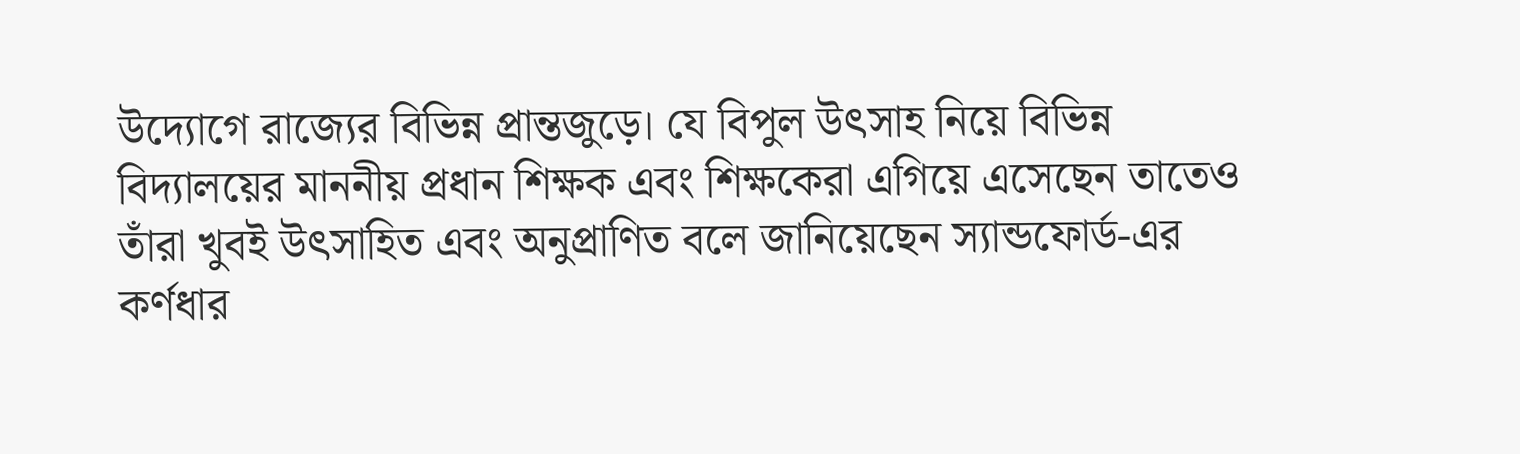উদ্যোগে রাজ্যের বিভিন্ন প্রান্তজুড়ে। যে বিপুল উৎসাহ নিয়ে বিভিন্ন বিদ্যালয়ের মাননীয় প্রধান শিক্ষক এবং শিক্ষকেরা এগিয়ে এসেছেন তাতেও তাঁরা খুবই উৎসাহিত এবং অনুপ্রাণিত বলে জানিয়েছেন স্যান্ডফোর্ড-এর কর্ণধার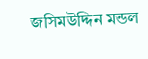জসিমউদ্দিন মন্ডল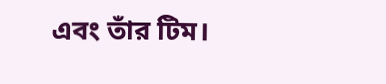এবং তাঁর টিম।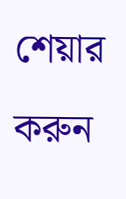শেয়ার করুন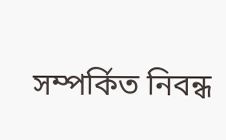সম্পর্কিত নিবন্ধ